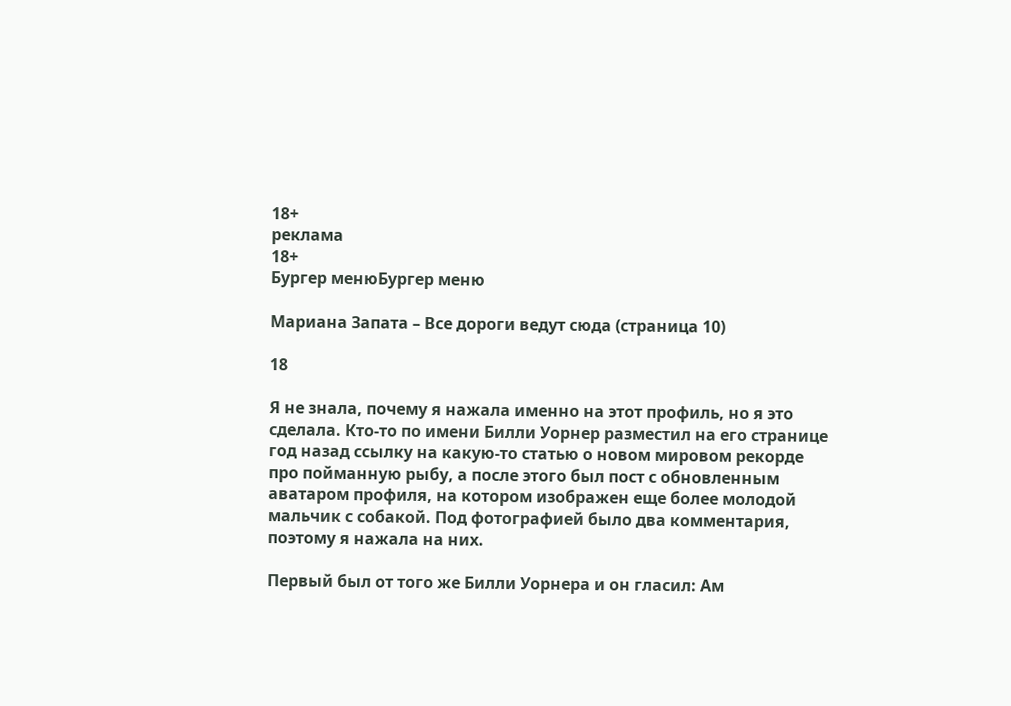18+
реклама
18+
Бургер менюБургер меню

Мариана Запата – Все дороги ведут сюда (страница 10)

18

Я не знала, почему я нажала именно на этот профиль, но я это сделала. Кто-то по имени Билли Уорнер разместил на его странице год назад ссылку на какую-то статью о новом мировом рекорде про пойманную рыбу, а после этого был пост с обновленным аватаром профиля, на котором изображен еще более молодой мальчик с собакой. Под фотографией было два комментария, поэтому я нажала на них.

Первый был от того же Билли Уорнера и он гласил: Ам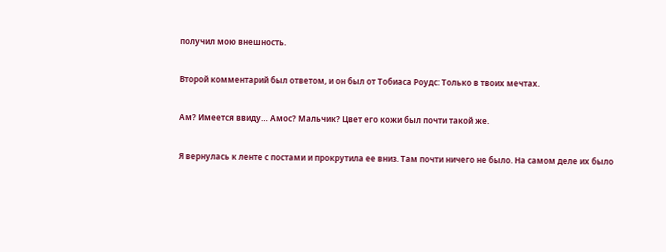получил мою внешность.

Второй комментарий был ответом, и он был от Тобиаса Роудс: Только в твоих мечтах.

Ам? Имеется ввиду… Амос? Мальчик? Цвет его кожи был почти такой же.

Я вернулась к ленте с постами и прокрутила ее вниз. Там почти ничего не было. На самом деле их было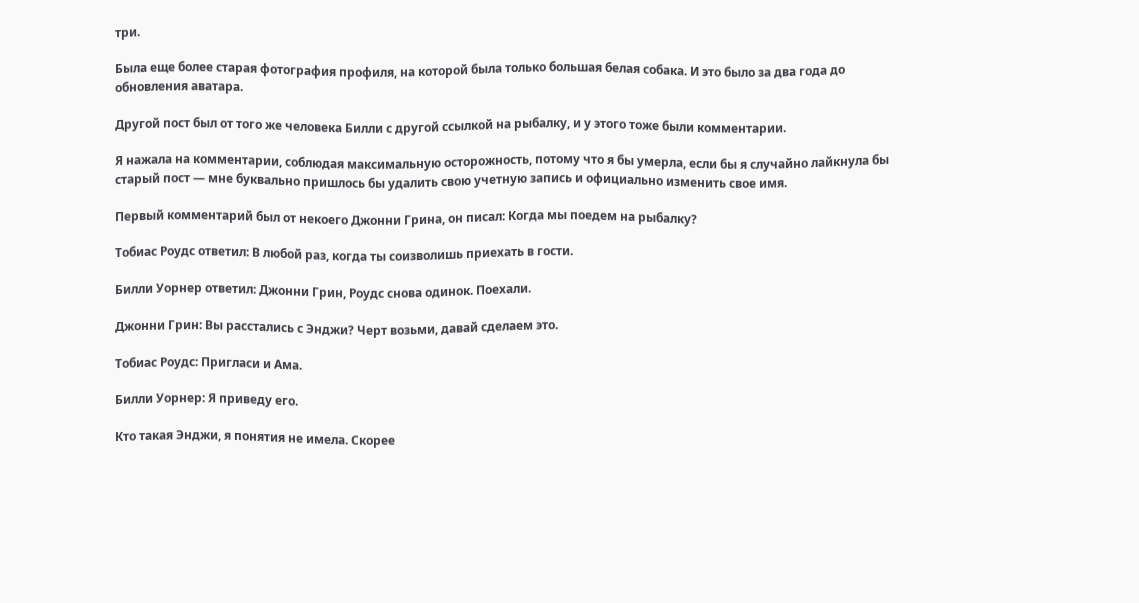три.

Была еще более старая фотография профиля, на которой была только большая белая собака. И это было за два года до обновления аватара.

Другой пост был от того же человека Билли с другой ссылкой на рыбалку, и у этого тоже были комментарии.

Я нажала на комментарии, соблюдая максимальную осторожность, потому что я бы умерла, если бы я случайно лайкнула бы старый пост — мне буквально пришлось бы удалить свою учетную запись и официально изменить свое имя.

Первый комментарий был от некоего Джонни Грина, он писал: Когда мы поедем на рыбалку?

Тобиас Роудс ответил: В любой раз, когда ты соизволишь приехать в гости.

Билли Уорнер ответил: Джонни Грин, Роудс снова одинок. Поехали.

Джонни Грин: Вы расстались с Энджи? Черт возьми, давай сделаем это.

Тобиас Роудс: Пригласи и Ама.

Билли Уорнер: Я приведу его.

Кто такая Энджи, я понятия не имела. Скорее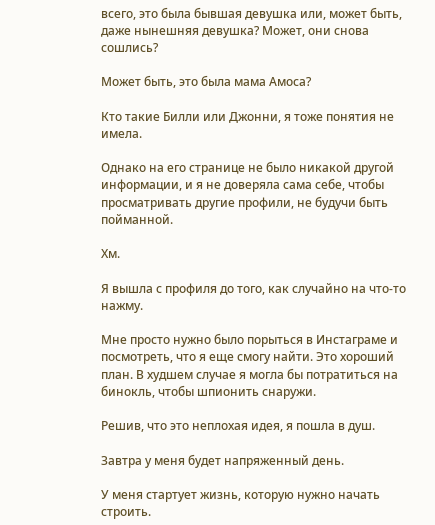всего, это была бывшая девушка или, может быть, даже нынешняя девушка? Может, они снова сошлись?

Может быть, это была мама Амоса?

Кто такие Билли или Джонни, я тоже понятия не имела.

Однако на его странице не было никакой другой информации, и я не доверяла сама себе, чтобы просматривать другие профили, не будучи быть пойманной.

Хм.

Я вышла с профиля до того, как случайно на что-то нажму.

Мне просто нужно было порыться в Инстаграме и посмотреть, что я еще смогу найти. Это хороший план. В худшем случае я могла бы потратиться на бинокль, чтобы шпионить снаружи.

Решив, что это неплохая идея, я пошла в душ.

Завтра у меня будет напряженный день.

У меня стартует жизнь, которую нужно начать строить.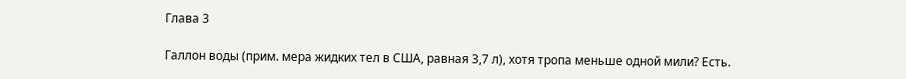Глава 3

Галлон воды (прим. мера жидких тел в США, равная 3,7 л), хотя тропа меньше одной мили? Есть.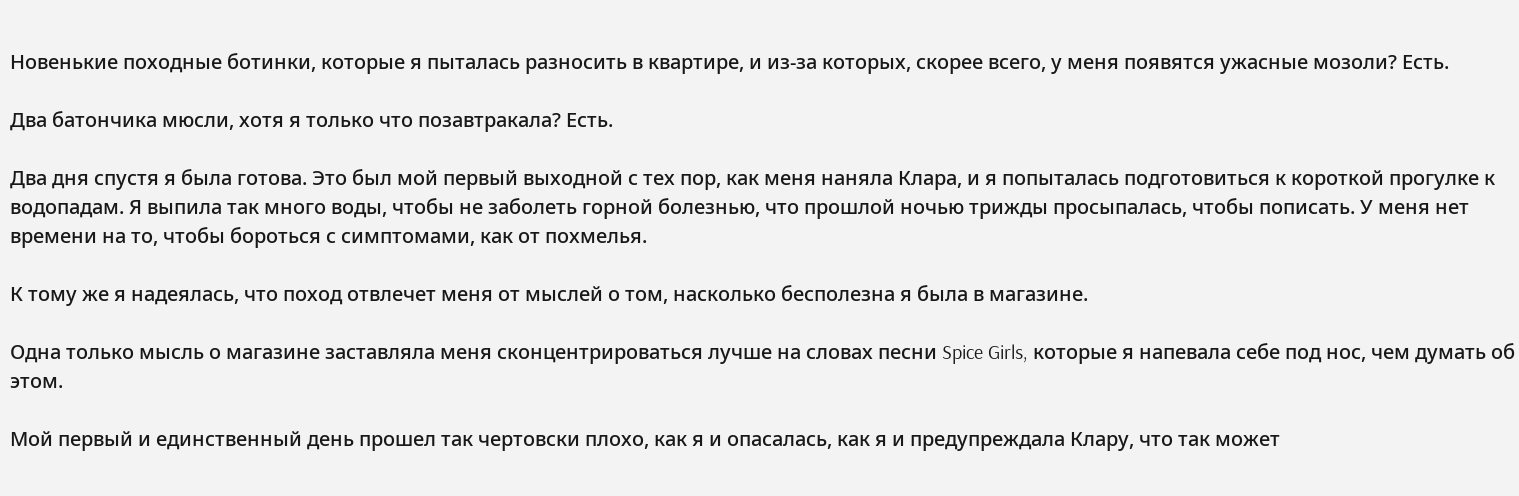Новенькие походные ботинки, которые я пыталась разносить в квартире, и из-за которых, скорее всего, у меня появятся ужасные мозоли? Есть.

Два батончика мюсли, хотя я только что позавтракала? Есть.

Два дня спустя я была готова. Это был мой первый выходной с тех пор, как меня наняла Клара, и я попыталась подготовиться к короткой прогулке к водопадам. Я выпила так много воды, чтобы не заболеть горной болезнью, что прошлой ночью трижды просыпалась, чтобы пописать. У меня нет времени на то, чтобы бороться с симптомами, как от похмелья.

К тому же я надеялась, что поход отвлечет меня от мыслей о том, насколько бесполезна я была в магазине.

Одна только мысль о магазине заставляла меня сконцентрироваться лучше на словах песни Spice Girls, которые я напевала себе под нос, чем думать об этом.

Мой первый и единственный день прошел так чертовски плохо, как я и опасалась, как я и предупреждала Клару, что так может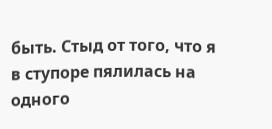быть. Стыд от того, что я в ступоре пялилась на одного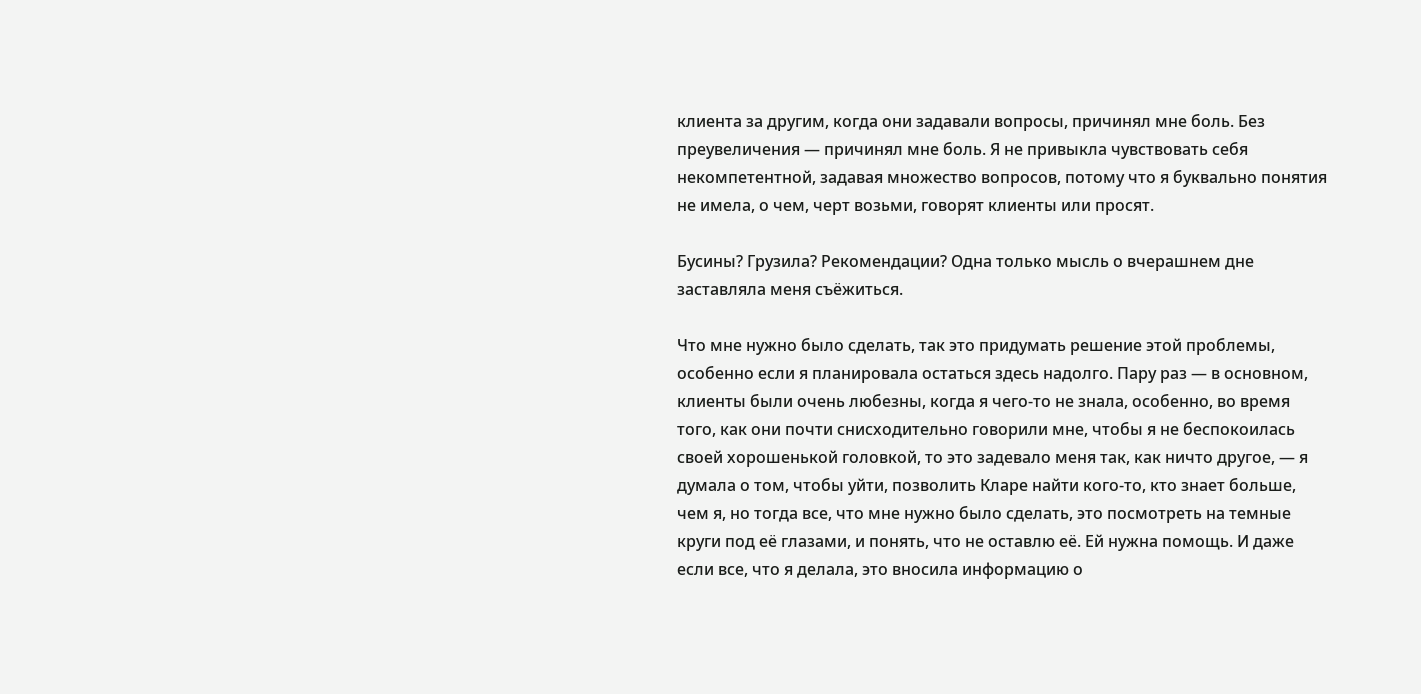клиента за другим, когда они задавали вопросы, причинял мне боль. Без преувеличения — причинял мне боль. Я не привыкла чувствовать себя некомпетентной, задавая множество вопросов, потому что я буквально понятия не имела, о чем, черт возьми, говорят клиенты или просят.

Бусины? Грузила? Рекомендации? Одна только мысль о вчерашнем дне заставляла меня съёжиться.

Что мне нужно было сделать, так это придумать решение этой проблемы, особенно если я планировала остаться здесь надолго. Пару раз — в основном, клиенты были очень любезны, когда я чего-то не знала, особенно, во время того, как они почти снисходительно говорили мне, чтобы я не беспокоилась своей хорошенькой головкой, то это задевало меня так, как ничто другое, — я думала о том, чтобы уйти, позволить Кларе найти кого-то, кто знает больше, чем я, но тогда все, что мне нужно было сделать, это посмотреть на темные круги под её глазами, и понять, что не оставлю её. Ей нужна помощь. И даже если все, что я делала, это вносила информацию о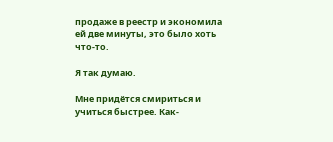продаже в реестр и экономила ей две минуты, это было хоть что-то.

Я так думаю.

Мне придётся смириться и учиться быстрее. Как-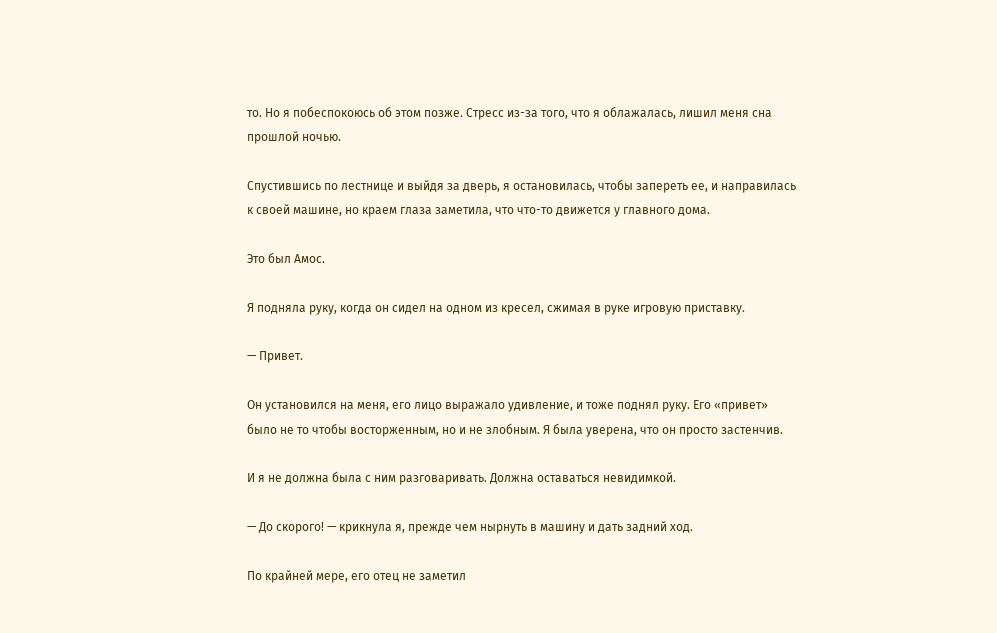то. Но я побеспокоюсь об этом позже. Стресс из-за того, что я облажалась, лишил меня сна прошлой ночью.

Спустившись по лестнице и выйдя за дверь, я остановилась, чтобы запереть ее, и направилась к своей машине, но краем глаза заметила, что что-то движется у главного дома.

Это был Амос.

Я подняла руку, когда он сидел на одном из кресел, сжимая в руке игровую приставку.

— Привет.

Он установился на меня, его лицо выражало удивление, и тоже поднял руку. Его «привет» было не то чтобы восторженным, но и не злобным. Я была уверена, что он просто застенчив.

И я не должна была с ним разговаривать. Должна оставаться невидимкой.

— До скорого! — крикнула я, прежде чем нырнуть в машину и дать задний ход.

По крайней мере, его отец не заметил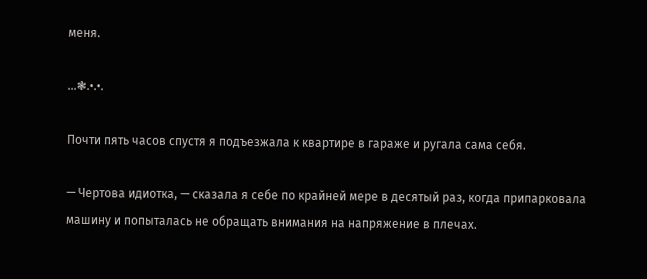меня.

...❃.•.•.

Почти пять часов спустя я подъезжала к квартире в гараже и ругала сама себя.

— Чертова идиотка, — сказала я себе по крайней мере в десятый раз, когда припарковала машину и попыталась не обращать внимания на напряжение в плечах.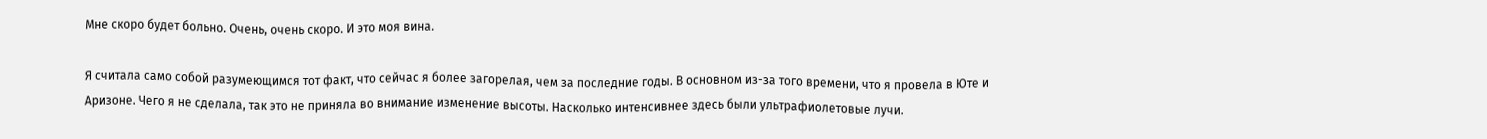Мне скоро будет больно. Очень, очень скоро. И это моя вина.

Я считала само собой разумеющимся тот факт, что сейчас я более загорелая, чем за последние годы. В основном из-за того времени, что я провела в Юте и Аризоне. Чего я не сделала, так это не приняла во внимание изменение высоты. Насколько интенсивнее здесь были ультрафиолетовые лучи.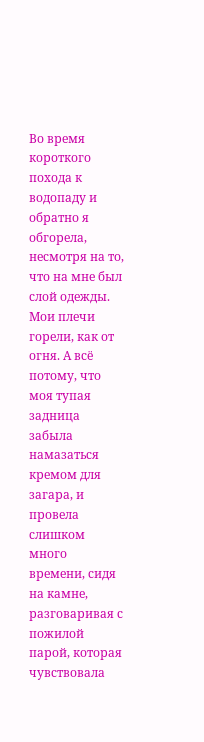Во время короткого похода к водопаду и обратно я обгорела, несмотря на то, что на мне был слой одежды. Мои плечи горели, как от огня. А всё потому, что моя тупая задница забыла намазаться кремом для загара, и провела слишком много времени, сидя на камне, разговаривая с пожилой парой, которая чувствовала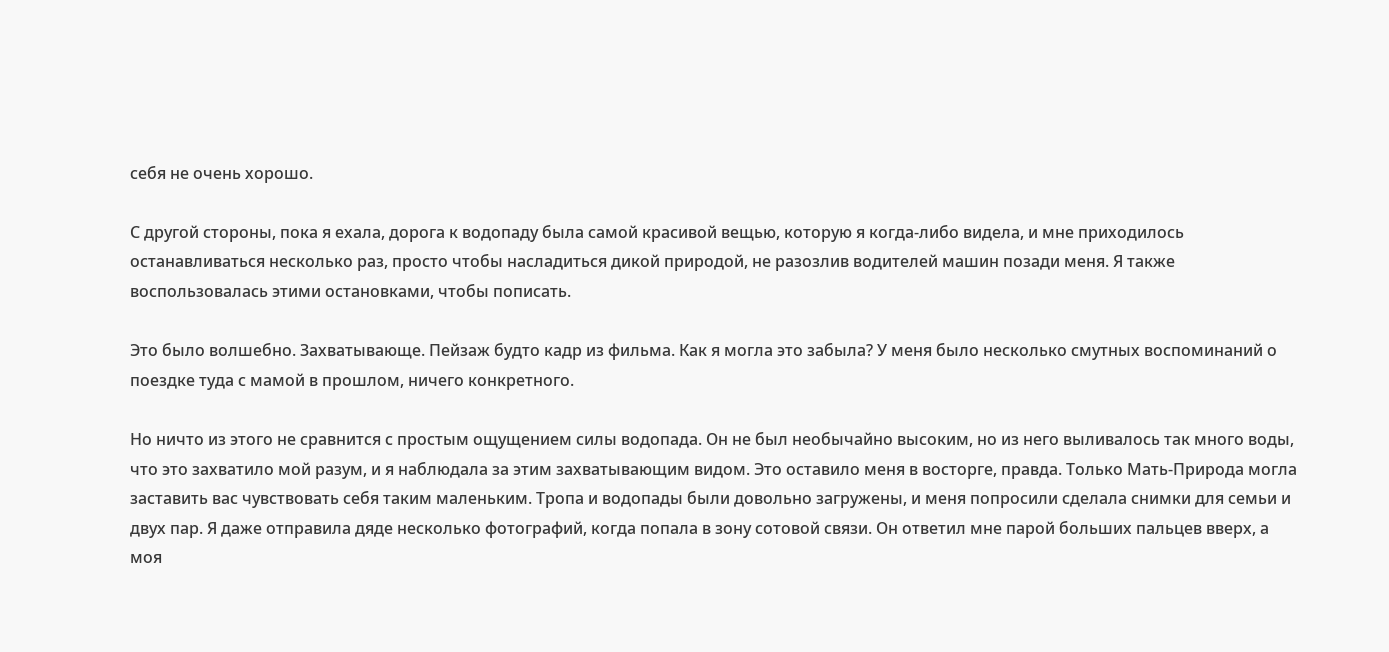себя не очень хорошо.

С другой стороны, пока я ехала, дорога к водопаду была самой красивой вещью, которую я когда-либо видела, и мне приходилось останавливаться несколько раз, просто чтобы насладиться дикой природой, не разозлив водителей машин позади меня. Я также воспользовалась этими остановками, чтобы пописать.

Это было волшебно. Захватывающе. Пейзаж будто кадр из фильма. Как я могла это забыла? У меня было несколько смутных воспоминаний о поездке туда с мамой в прошлом, ничего конкретного.

Но ничто из этого не сравнится с простым ощущением силы водопада. Он не был необычайно высоким, но из него выливалось так много воды, что это захватило мой разум, и я наблюдала за этим захватывающим видом. Это оставило меня в восторге, правда. Только Мать-Природа могла заставить вас чувствовать себя таким маленьким. Тропа и водопады были довольно загружены, и меня попросили сделала снимки для семьи и двух пар. Я даже отправила дяде несколько фотографий, когда попала в зону сотовой связи. Он ответил мне парой больших пальцев вверх, а моя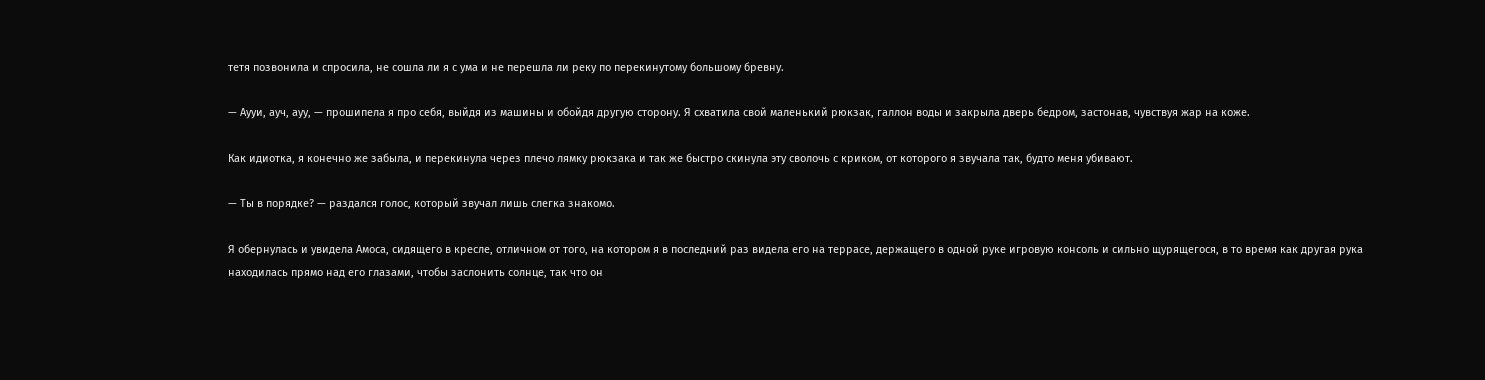тетя позвонила и спросила, не сошла ли я с ума и не перешла ли реку по перекинутому большому бревну.

— Аууи, ауч, ауу, — прошипела я про себя, выйдя из машины и обойдя другую сторону. Я схватила свой маленький рюкзак, галлон воды и закрыла дверь бедром, застонав, чувствуя жар на коже.

Как идиотка, я конечно же забыла, и перекинула через плечо лямку рюкзака и так же быстро скинула эту сволочь с криком, от которого я звучала так, будто меня убивают.

— Ты в порядке? — раздался голос, который звучал лишь слегка знакомо.

Я обернулась и увидела Амоса, сидящего в кресле, отличном от того, на котором я в последний раз видела его на террасе, держащего в одной руке игровую консоль и сильно щурящегося, в то время как другая рука находилась прямо над его глазами, чтобы заслонить солнце, так что он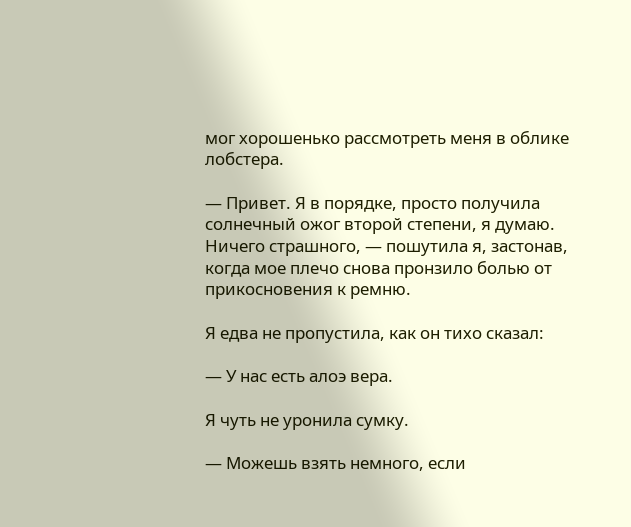мог хорошенько рассмотреть меня в облике лобстера.

— Привет. Я в порядке, просто получила солнечный ожог второй степени, я думаю. Ничего страшного, — пошутила я, застонав, когда мое плечо снова пронзило болью от прикосновения к ремню.

Я едва не пропустила, как он тихо сказал:

— У нас есть алоэ вера.

Я чуть не уронила сумку.

— Можешь взять немного, если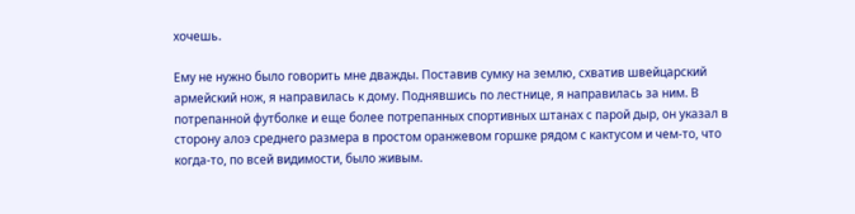хочешь.

Ему не нужно было говорить мне дважды. Поставив сумку на землю, схватив швейцарский армейский нож, я направилась к дому. Поднявшись по лестнице, я направилась за ним. В потрепанной футболке и еще более потрепанных спортивных штанах с парой дыр, он указал в сторону алоэ среднего размера в простом оранжевом горшке рядом с кактусом и чем-то, что когда-то, по всей видимости, было живым.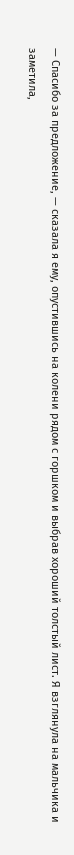— Спасибо за предложение, — сказала я ему, опустившись на колени рядом с горшком и выбрав хороший толстый лист. Я взглянула на мальчика и заметила,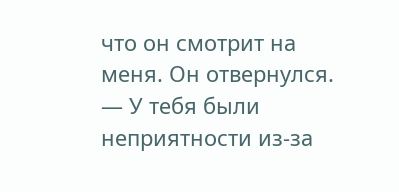что он смотрит на меня. Он отвернулся. — У тебя были неприятности из-за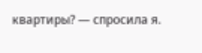квартиры? — спросила я.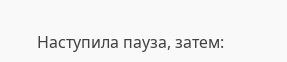Наступила пауза, затем: